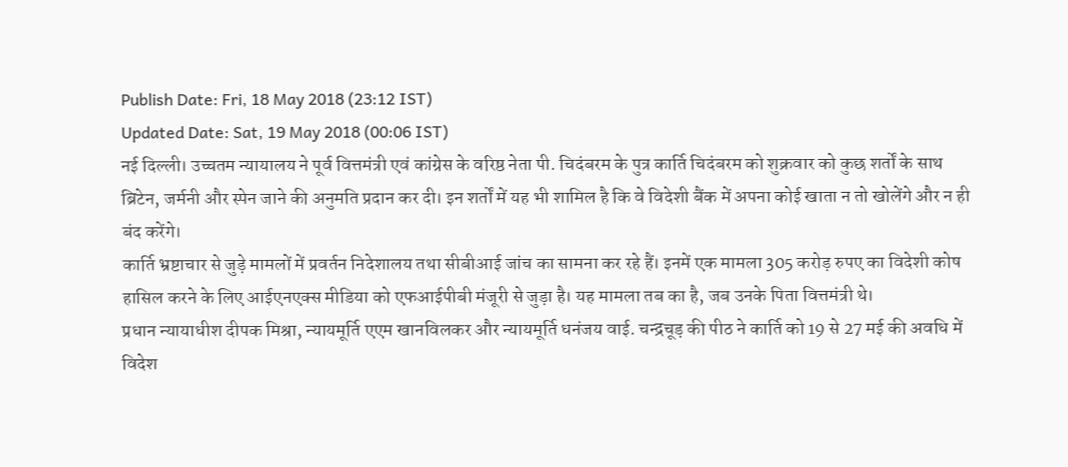Publish Date: Fri, 18 May 2018 (23:12 IST)
Updated Date: Sat, 19 May 2018 (00:06 IST)
नई दिल्ली। उच्चतम न्यायालय ने पूर्व वित्तमंत्री एवं कांग्रेस के वरिष्ठ नेता पी. चिदंबरम के पुत्र कार्ति चिदंबरम को शुक्रवार को कुछ शर्तों के साथ ब्रिटेन, जर्मनी और स्पेन जाने की अनुमति प्रदान कर दी। इन शर्तों में यह भी शामिल है कि वे विदेशी बैंक में अपना कोई खाता न तो खोलेंगे और न ही बंद करेंगे।
कार्ति भ्रष्टाचार से जुड़े मामलों में प्रवर्तन निदेशालय तथा सीबीआई जांच का सामना कर रहे हैं। इनमें एक मामला 305 करोड़ रुपए का विदेशी कोष हासिल करने के लिए आईएनएक्स मीडिया को एफआईपीबी मंजूरी से जुड़ा है। यह मामला तब का है, जब उनके पिता वित्तमंत्री थे।
प्रधान न्यायाधीश दीपक मिश्रा, न्यायमूर्ति एएम खानविलकर और न्यायमूर्ति धनंजय वाई. चन्द्रचूड़ की पीठ ने कार्ति को 19 से 27 मई की अवधि में विदेश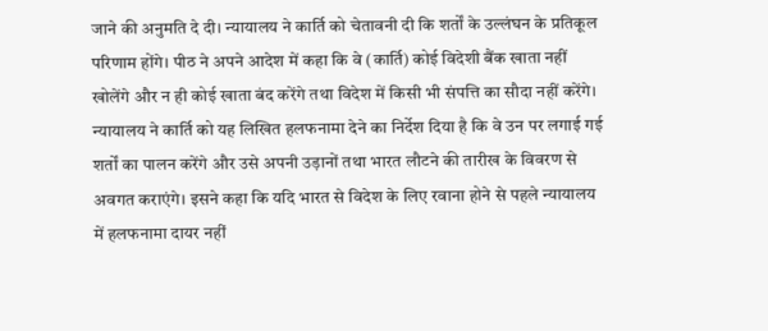जाने की अनुमति दे दी। न्यायालय ने कार्ति को चेतावनी दी कि शर्तों के उल्लंघन के प्रतिकूल परिणाम होंगे। पीठ ने अपने आदेश में कहा कि वे (कार्ति) कोई विदेशी बैंक खाता नहीं खोलेंगे और न ही कोई खाता बंद करेंगे तथा विदेश में किसी भी संपत्ति का सौदा नहीं करेंगे।
न्यायालय ने कार्ति को यह लिखित हलफनामा देने का निर्देश दिया है कि वे उन पर लगाई गई शर्तों का पालन करेंगे और उसे अपनी उड़ानों तथा भारत लौटने की तारीख के विवरण से अवगत कराएंगे। इसने कहा कि यदि भारत से विदेश के लिए रवाना होने से पहले न्यायालय में हलफनामा दायर नहीं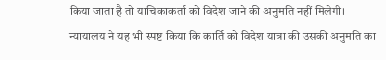किया जाता है तो याचिकाकर्ता को विदेश जाने की अनुमति नहीं मिलेगी।
न्यायालय ने यह भी स्पष्ट किया कि कार्ति को विदेश यात्रा की उसकी अनुमति का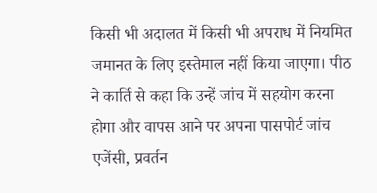किसी भी अदालत में किसी भी अपराध में नियमित जमानत के लिए इस्तेमाल नहीं किया जाएगा। पीठ ने कार्ति से कहा कि उन्हें जांच में सहयोग करना होगा और वापस आने पर अपना पासपोर्ट जांच एजेंसी, प्रवर्तन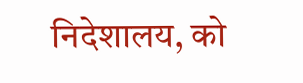निदेशालय, को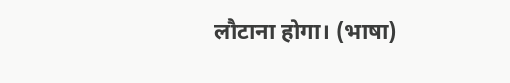लौटाना होगा। (भाषा)